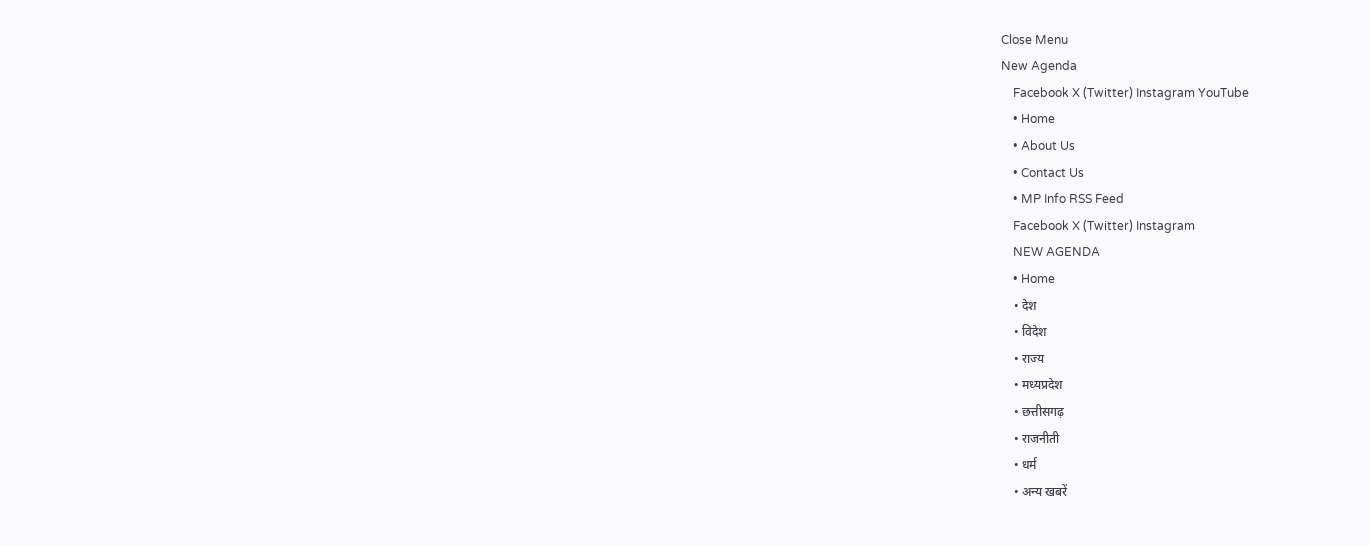Close Menu
New Agenda
    Facebook X (Twitter) Instagram YouTube
    • Home
    • About Us
    • Contact Us
    • MP Info RSS Feed
    Facebook X (Twitter) Instagram
    NEW AGENDA
    • Home
    • देश
    • विदेश
    • राज्य
    • मध्यप्रदेश
    • छत्तीसगढ़
    • राजनीती
    • धर्म
    • अन्य खबरें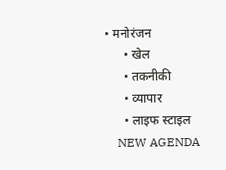• मनोरंजन
      • खेल
      • तकनीकी
      • व्यापार
      • लाइफ स्टाइल
    NEW AGENDA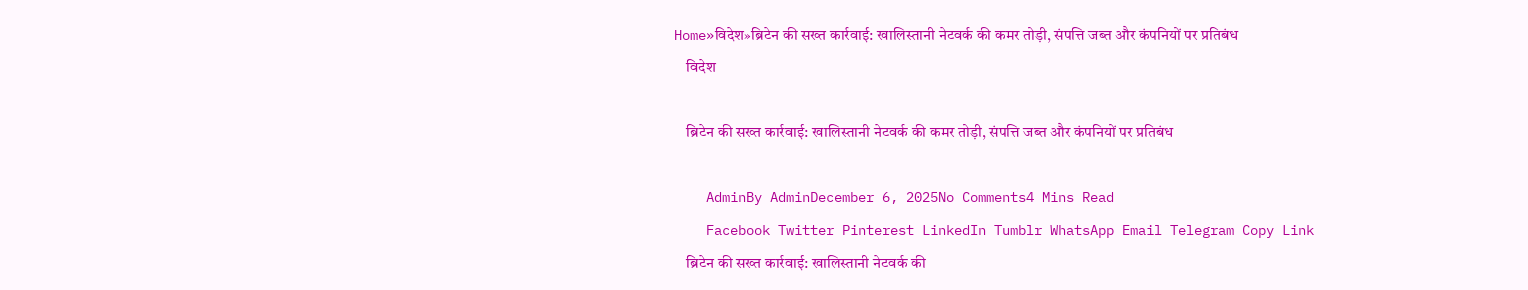Home»विदेश»ब्रिटेन की सख्त कार्रवाई: खालिस्तानी नेटवर्क की कमर तोड़ी, संपत्ति जब्त और कंपनियों पर प्रतिबंध
    विदेश

    ब्रिटेन की सख्त कार्रवाई: खालिस्तानी नेटवर्क की कमर तोड़ी, संपत्ति जब्त और कंपनियों पर प्रतिबंध

    AdminBy AdminDecember 6, 2025No Comments4 Mins Read
    Facebook Twitter Pinterest LinkedIn Tumblr WhatsApp Email Telegram Copy Link
    ब्रिटेन की सख्त कार्रवाई: खालिस्तानी नेटवर्क की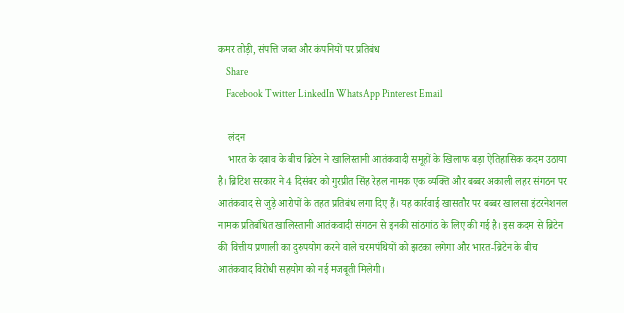कमर तोड़ी, संपत्ति जब्त और कंपनियों पर प्रतिबंध
    Share
    Facebook Twitter LinkedIn WhatsApp Pinterest Email

    लंदन
    भारत के दबाव के बीच ब्रिटेन ने खालिस्तानी आतंकवादी समूहों के खिलाफ बड़ा ऐतिहासिक कदम उठाया है। ब्रिटिश सरकार ने 4 दिसंबर को गुरप्रीत सिंह रेहल नामक एक व्यक्ति और बब्बर अकाली लहर संगठन पर आतंकवाद से जुड़े आरोपों के तहत प्रतिबंध लगा दिए हैं। यह कार्रवाई खासतौर पर बब्बर खालसा इंटरनेशनल नामक प्रतिबंधित खालिस्तानी आतंकवादी संगठन से इनकी सांठगांठ के लिए की गई है। इस कदम से ब्रिटेन की वित्तीय प्रणाली का दुरुपयोग करने वाले चरमपंथियों को झटका लगेगा और भारत-ब्रिटेन के बीच आतंकवाद विरोधी सहयोग को नई मजबूती मिलेगी।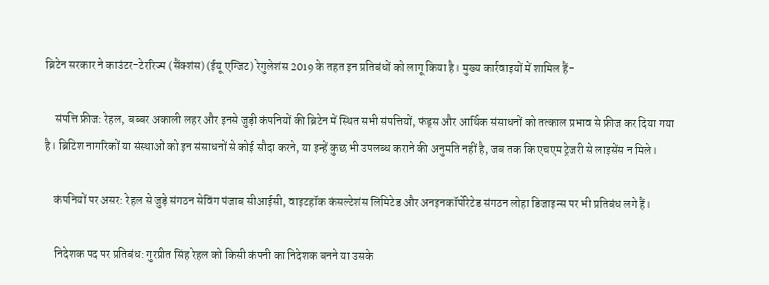ब्रिटेन सरकार ने काउंटर-टेररिज्म (सैंक्शंस) (ईयू एग्जिट) रेगुलेशंस 2019 के तहत इन प्रतिबंधों को लागू किया है। मुख्य कार्रवाइयों में शामिल हैं-

    संपत्ति फ्रीज: रेहल, बब्बर अकाली लहर और इनसे जुड़ी कंपनियों की ब्रिटेन में स्थित सभी संपत्तियों, फंड्स और आर्थिक संसाधनों को तत्काल प्रभाव से फ्रीज कर दिया गया है। ब्रिटिश नागरिकों या संस्थाओं को इन संसाधनों से कोई सौदा करने, या इन्हें कुछ भी उपलब्ध कराने की अनुमति नहीं है, जब तक कि एचएम ट्रेजरी से लाइसेंस न मिले।

    कंपनियों पर असर: रेहल से जुड़े संगठन सेविंग पंजाब सीआईसी, वाइटहॉक कंसल्टेशंस लिमिटेड और अनइनकॉर्पोरेटेड संगठन लोहा डिजाइन्स पर भी प्रतिबंध लगे हैं।

    निदेशक पद पर प्रतिबंध: गुरप्रीत सिंह रेहल को किसी कंपनी का निदेशक बनने या उसके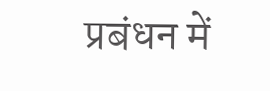प्रबंधन में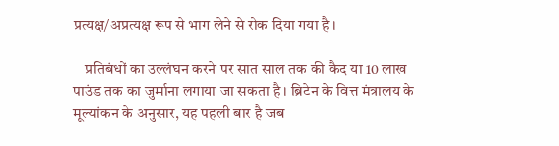प्रत्यक्ष/अप्रत्यक्ष रूप से भाग लेने से रोक दिया गया है।

    प्रतिबंधों का उल्लंघन करने पर सात साल तक की कैद या 10 लाख पाउंड तक का जुर्माना लगाया जा सकता है। ब्रिटेन के वित्त मंत्रालय के मूल्यांकन के अनुसार, यह पहली बार है जब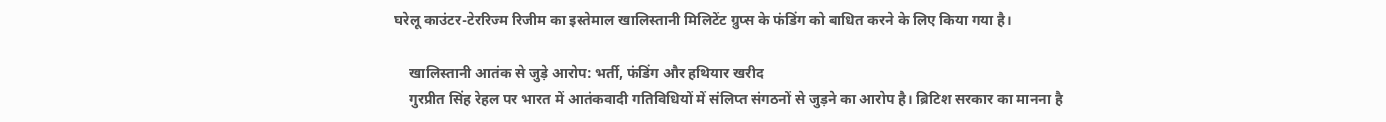घरेलू काउंटर-टेररिज्म रिजीम का इस्तेमाल खालिस्तानी मिलिटेंट ग्रुप्स के फंडिंग को बाधित करने के लिए किया गया है।

    खालिस्तानी आतंक से जुड़े आरोप: भर्ती, फंडिंग और हथियार खरीद
    गुरप्रीत सिंह रेहल पर भारत में आतंकवादी गतिविधियों में संलिप्त संगठनों से जुड़ने का आरोप है। ब्रिटिश सरकार का मानना है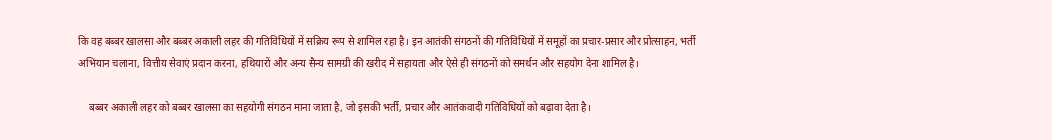कि वह बब्बर खालसा और बब्बर अकाली लहर की गतिविधियों में सक्रिय रूप से शामिल रहा है। इन आतंकी संगठनों की गतिविधियों में समूहों का प्रचार-प्रसार और प्रोत्साहन, भर्ती अभियान चलाना, वित्तीय सेवाएं प्रदान करना, हथियारों और अन्य सैन्य सामग्री की खरीद में सहायता और ऐसे ही संगठनों को समर्थन और सहयोग देना शामिल है।

    बब्बर अकाली लहर को बब्बर खालसा का सहयोगी संगठन माना जाता है, जो इसकी भर्ती, प्रचार और आतंकवादी गतिविधियों को बढ़ावा देता है।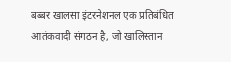बब्बर खालसा इंटरनेशनल एक प्रतिबंधित आतंकवादी संगठन है, जो खालिस्तान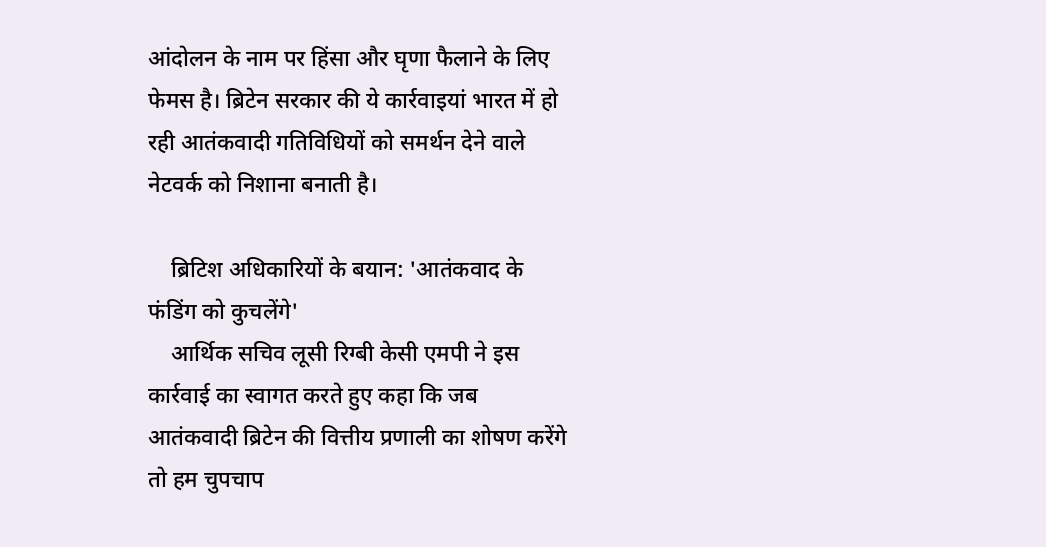आंदोलन के नाम पर हिंसा और घृणा फैलाने के लिए फेमस है। ब्रिटेन सरकार की ये कार्रवाइयां भारत में हो रही आतंकवादी गतिविधियों को समर्थन देने वाले नेटवर्क को निशाना बनाती है।

    ब्रिटिश अधिकारियों के बयान: 'आतंकवाद के फंडिंग को कुचलेंगे'
    आर्थिक सचिव लूसी रिग्बी केसी एमपी ने इस कार्रवाई का स्वागत करते हुए कहा कि जब आतंकवादी ब्रिटेन की वित्तीय प्रणाली का शोषण करेंगे तो हम चुपचाप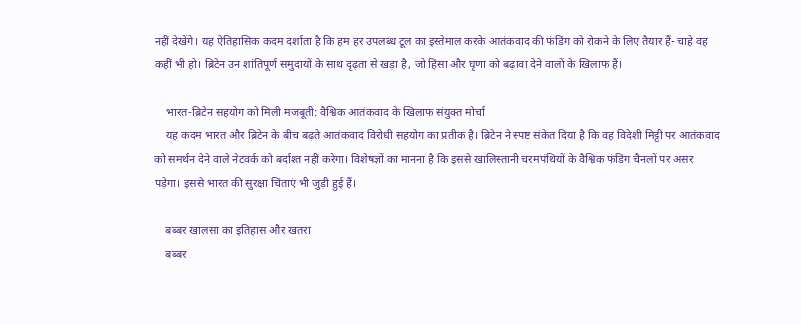नहीं देखेंगे। यह ऐतिहासिक कदम दर्शाता है कि हम हर उपलब्ध टूल का इस्तेमाल करके आतंकवाद की फंडिंग को रोकने के लिए तैयार हैं- चाहे वह कहीं भी हो। ब्रिटेन उन शांतिपूर्ण समुदायों के साथ दृढ़ता से खड़ा है, जो हिंसा और घृणा को बढ़ावा देने वालों के खिलाफ हैं।

    भारत-ब्रिटेन सहयोग को मिली मजबूती: वैश्विक आतंकवाद के खिलाफ संयुक्त मोर्चा
    यह कदम भारत और ब्रिटेन के बीच बढ़ते आतंकवाद विरोधी सहयोग का प्रतीक है। ब्रिटेन ने स्पष्ट संकेत दिया है कि वह विदेशी मिट्टी पर आतंकवाद को समर्थन देने वाले नेटवर्क को बर्दाश्त नहीं करेगा। विशेषज्ञों का मानना है कि इससे खालिस्तानी चरमपंथियों के वैश्विक फंडिंग चैनलों पर असर पड़ेगा। इससे भारत की सुरक्षा चिंताएं भी जुड़ी हुई हैं।

    बब्बर खालसा का इतिहास और खतरा
    बब्बर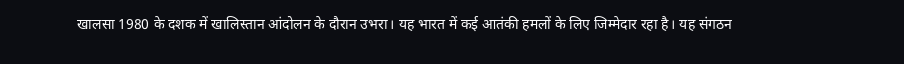खालसा 1980 के दशक में खालिस्तान आंदोलन के दौरान उभरा। यह भारत में कई आतंकी हमलों के लिए जिम्मेदार रहा है। यह संगठन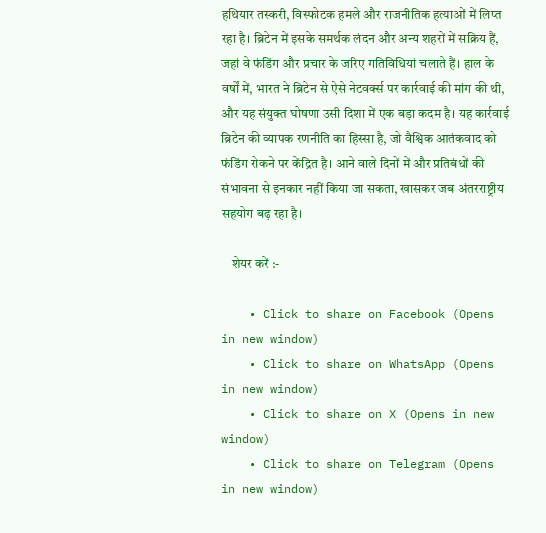हथियार तस्करी, विस्फोटक हमले और राजनीतिक हत्याओं में लिप्त रहा है। ब्रिटेन में इसके समर्थक लंदन और अन्य शहरों में सक्रिय हैं, जहां वे फंडिंग और प्रचार के जरिए गतिविधियां चलाते हैं। हाल के वर्षों में, भारत ने ब्रिटेन से ऐसे नेटवर्क्स पर कार्रवाई की मांग की थी, और यह संयुक्त घोषणा उसी दिशा में एक बड़ा कदम है। यह कार्रवाई ब्रिटेन की व्यापक रणनीति का हिस्सा है, जो वैश्विक आतंकवाद को फंडिंग रोकने पर केंद्रित है। आने वाले दिनों में और प्रतिबंधों की संभावना से इनकार नहीं किया जा सकता, खासकर जब अंतरराष्ट्रीय सहयोग बढ़ रहा है।

    शेयर करें :-

    • Click to share on Facebook (Opens in new window)
    • Click to share on WhatsApp (Opens in new window)
    • Click to share on X (Opens in new window)
    • Click to share on Telegram (Opens in new window)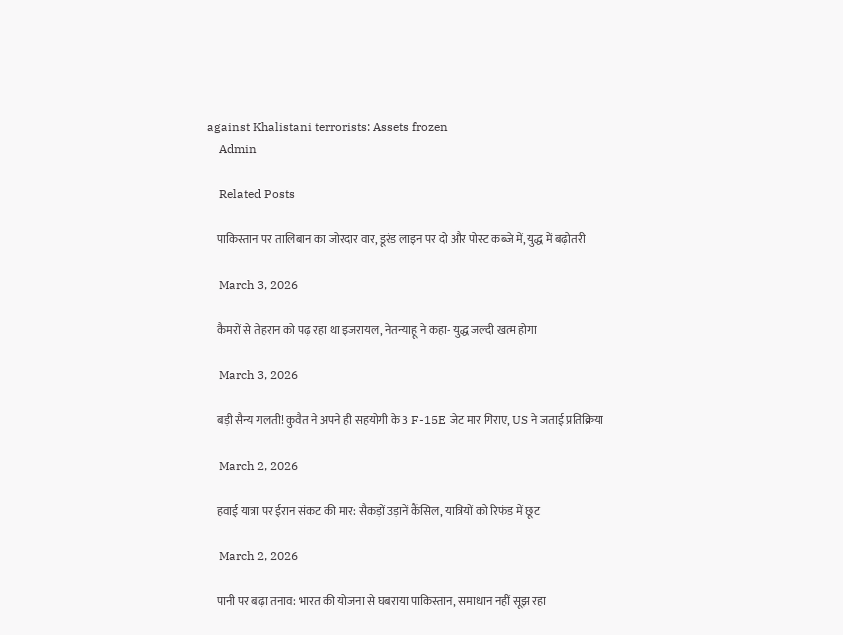against Khalistani terrorists: Assets frozen
    Admin

    Related Posts

    पाकिस्तान पर तालिबान का जोरदार वार, डूरंड लाइन पर दो और पोस्ट कब्जे में, युद्ध में बढ़ोतरी

    March 3, 2026

    कैमरों से तेहरान को पढ़ रहा था इजरायल, नेतन्याहू ने कहा- युद्ध जल्दी खत्म होगा

    March 3, 2026

    बड़ी सैन्य गलती! कुवैत ने अपने ही सहयोगी के 3 F-15E जेट मार गिराए, US ने जताई प्रतिक्रिया

    March 2, 2026

    हवाई यात्रा पर ईरान संकट की मार: सैकड़ों उड़ानें कैंसिल, यात्रियों को रिफंड में छूट

    March 2, 2026

    पानी पर बढ़ा तनाव: भारत की योजना से घबराया पाकिस्तान, समाधान नहीं सूझ रहा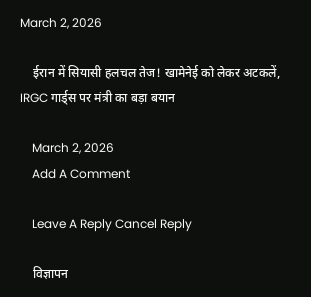March 2, 2026

    ईरान में सियासी हलचल तेज! खामेनेई को लेकर अटकलें, IRGC गार्ड्स पर मंत्री का बड़ा बयान

    March 2, 2026
    Add A Comment

    Leave A Reply Cancel Reply

    विज्ञापन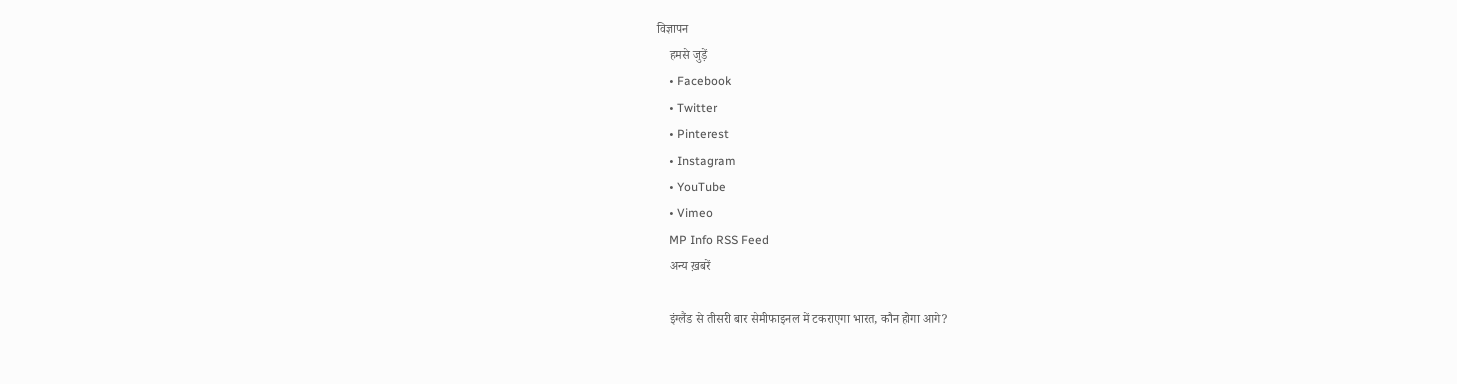विज्ञापन
    हमसे जुड़ें
    • Facebook
    • Twitter
    • Pinterest
    • Instagram
    • YouTube
    • Vimeo
    MP Info RSS Feed
    अन्य ख़बरें

    इंग्लैंड से तीसरी बार सेमीफाइनल में टकराएगा भारत, कौन होगा आगे?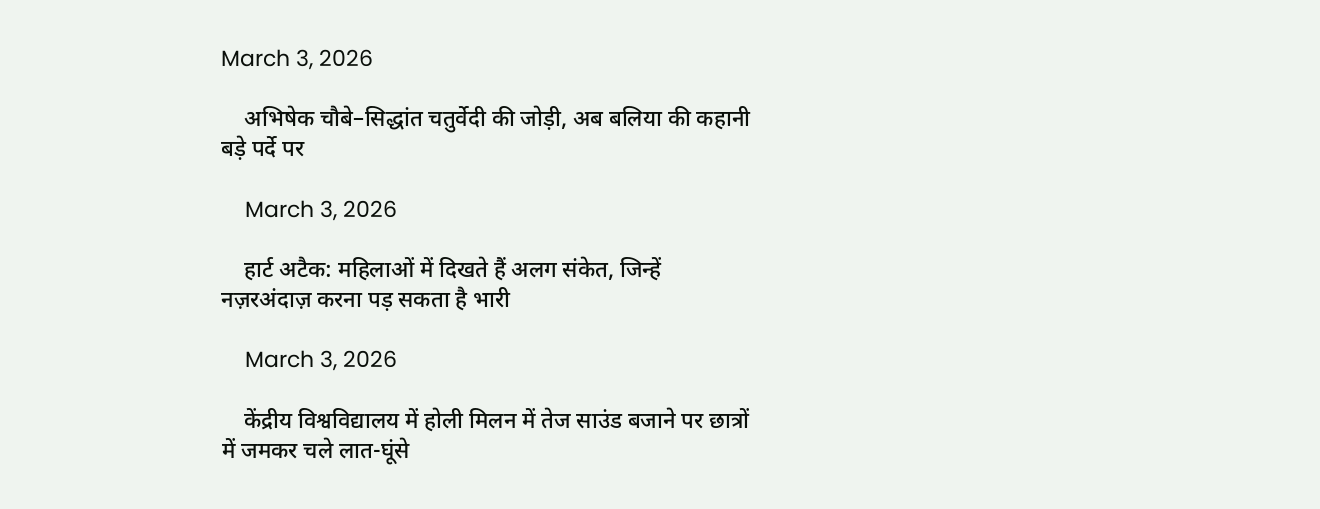March 3, 2026

    अभिषेक चौबे–सिद्धांत चतुर्वेदी की जोड़ी, अब बलिया की कहानी बड़े पर्दे पर

    March 3, 2026

    हार्ट अटैक: महिलाओं में दिखते हैं अलग संकेत, जिन्हें नज़रअंदाज़ करना पड़ सकता है भारी

    March 3, 2026

    केंद्रीय विश्वविद्यालय में होली मिलन में तेज साउंड बजाने पर छात्रों में जमकर चले लात-घूंसे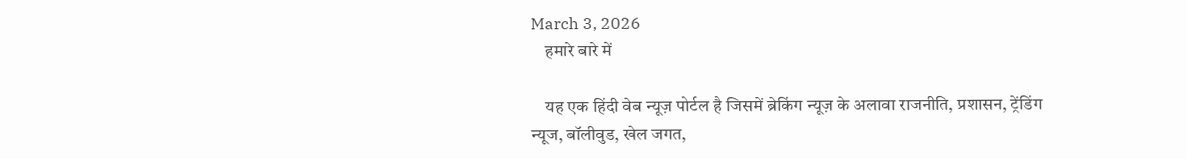March 3, 2026
    हमारे बारे में

    यह एक हिंदी वेब न्यूज़ पोर्टल है जिसमें ब्रेकिंग न्यूज़ के अलावा राजनीति, प्रशासन, ट्रेंडिंग न्यूज, बॉलीवुड, खेल जगत,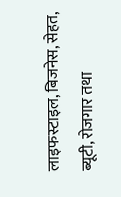लाइफस्टाइल, बिजनेस, सेहत, ब्यूटी, रोजगार तथा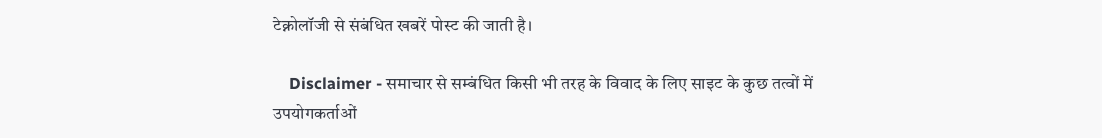टेक्नोलॉजी से संबंधित खबरें पोस्ट की जाती है।

    Disclaimer - समाचार से सम्बंधित किसी भी तरह के विवाद के लिए साइट के कुछ तत्वों में उपयोगकर्ताओं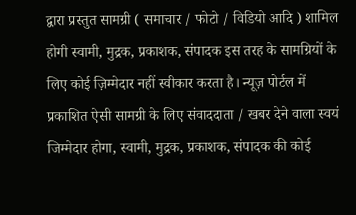द्वारा प्रस्तुत सामग्री ( समाचार / फोटो / विडियो आदि ) शामिल होगी स्वामी, मुद्रक, प्रकाशक, संपादक इस तरह के सामग्रियों के लिए कोई ज़िम्मेदार नहीं स्वीकार करता है। न्यूज़ पोर्टल में प्रकाशित ऐसी सामग्री के लिए संवाददाता / खबर देने वाला स्वयं जिम्मेदार होगा, स्वामी, मुद्रक, प्रकाशक, संपादक की कोई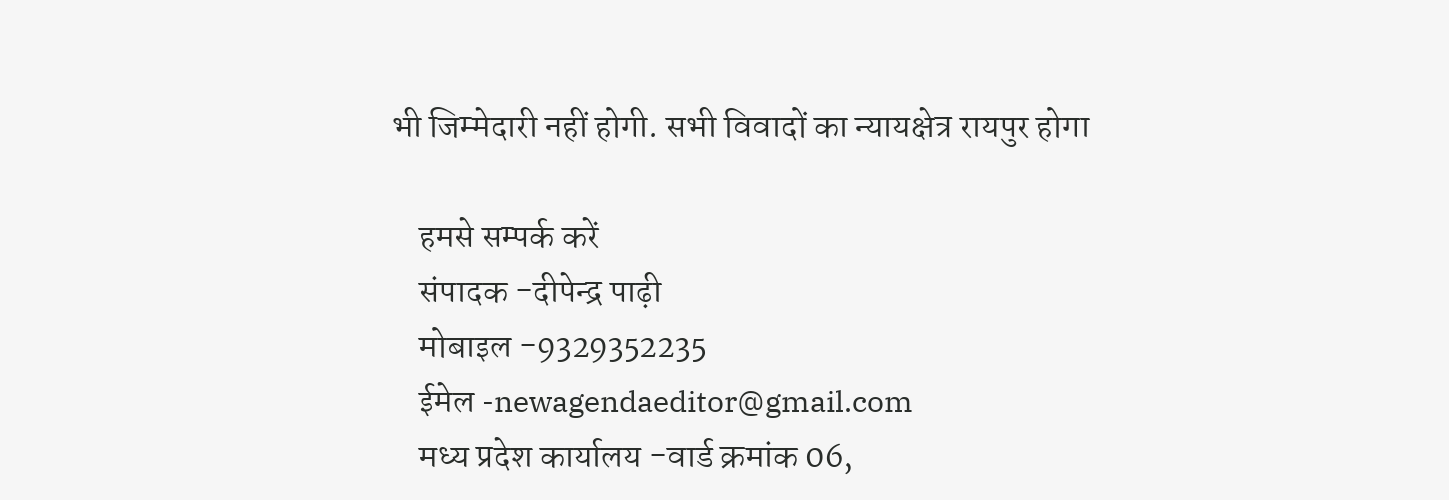भी जिम्मेदारी नहीं होगी. सभी विवादों का न्यायक्षेत्र रायपुर होगा

    हमसे सम्पर्क करें
    संपादक -दीपेन्द्र पाढ़ी
    मोबाइल -9329352235
    ईमेल -newagendaeditor@gmail.com
    मध्य प्रदेश कार्यालय -वार्ड क्रमांक 06,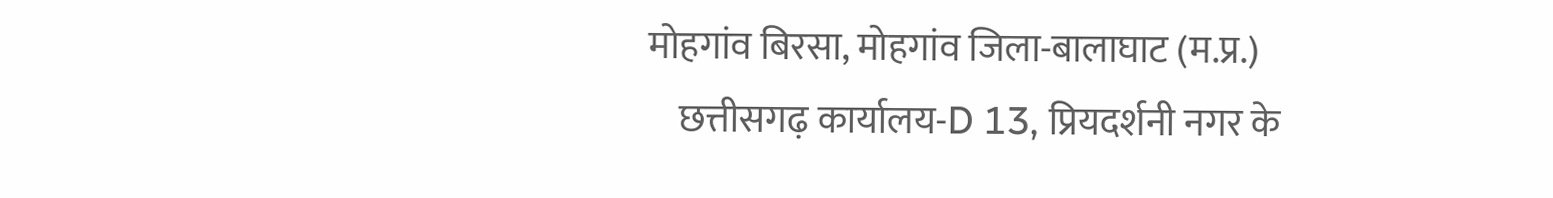मोहगांव बिरसा, मोहगांव जिला-बालाघाट (म.प्र.)
    छत्तीसगढ़ कार्यालय-D 13, प्रियदर्शनी नगर के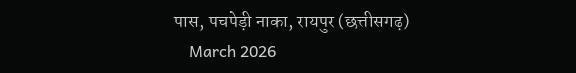पास, पचपेड़ी नाका, रायपुर (छत्तीसगढ़)
    March 2026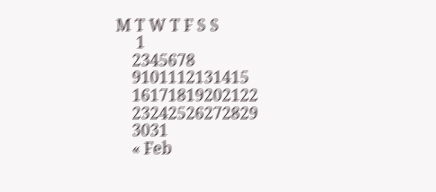M T W T F S S
     1
    2345678
    9101112131415
    16171819202122
    23242526272829
    3031
    « Feb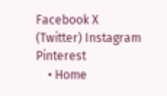Facebook X (Twitter) Instagram Pinterest
    • Home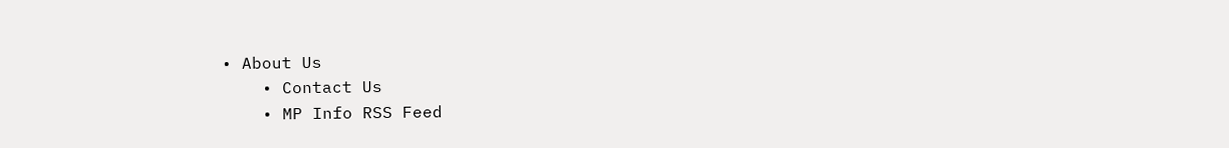• About Us
    • Contact Us
    • MP Info RSS Feed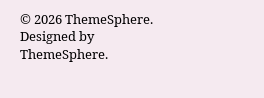© 2026 ThemeSphere. Designed by ThemeSphere.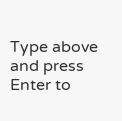Type above and press Enter to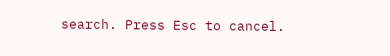search. Press Esc to cancel.